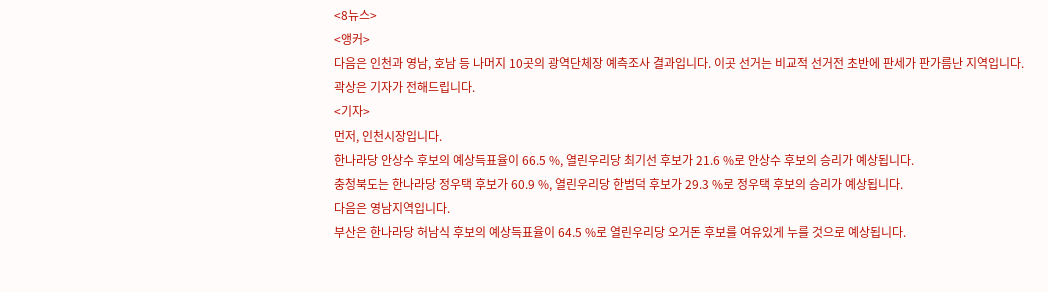<8뉴스>
<앵커>
다음은 인천과 영남, 호남 등 나머지 10곳의 광역단체장 예측조사 결과입니다. 이곳 선거는 비교적 선거전 초반에 판세가 판가름난 지역입니다.
곽상은 기자가 전해드립니다.
<기자>
먼저, 인천시장입니다.
한나라당 안상수 후보의 예상득표율이 66.5 %, 열린우리당 최기선 후보가 21.6 %로 안상수 후보의 승리가 예상됩니다.
충청북도는 한나라당 정우택 후보가 60.9 %, 열린우리당 한범덕 후보가 29.3 %로 정우택 후보의 승리가 예상됩니다.
다음은 영남지역입니다.
부산은 한나라당 허남식 후보의 예상득표율이 64.5 %로 열린우리당 오거돈 후보를 여유있게 누를 것으로 예상됩니다.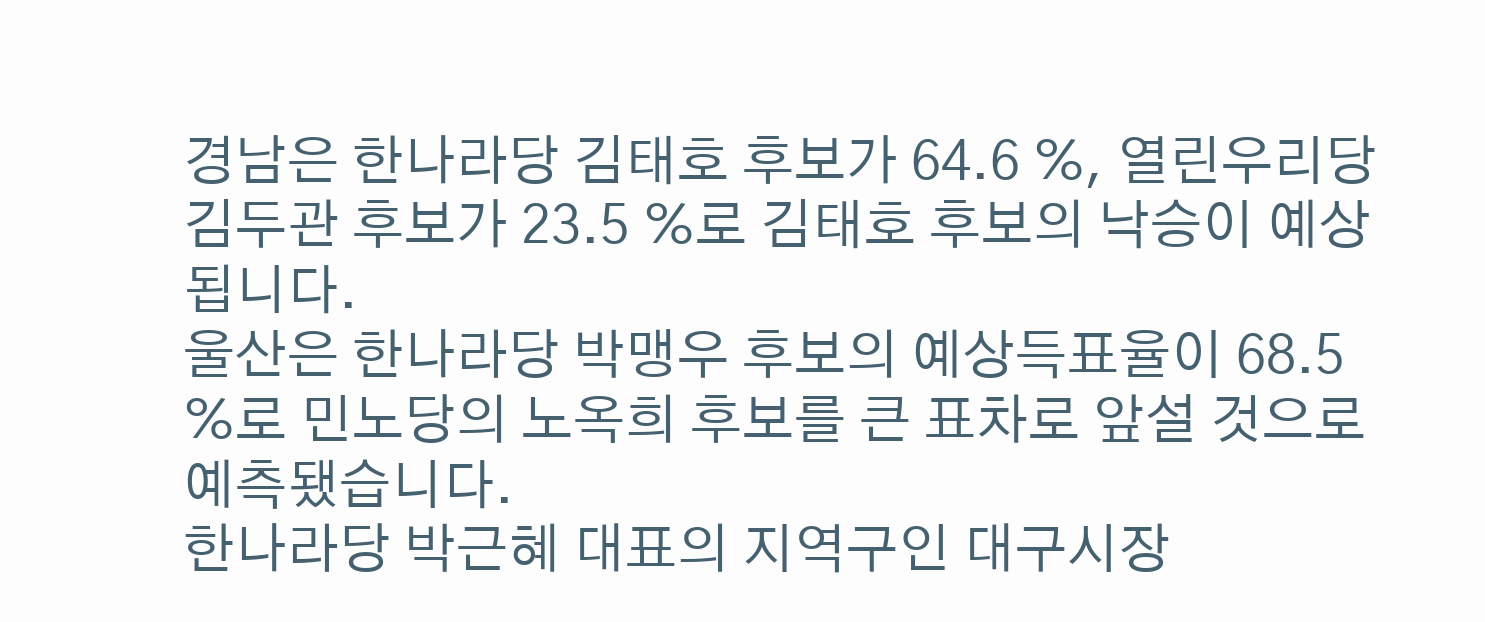경남은 한나라당 김태호 후보가 64.6 %, 열린우리당 김두관 후보가 23.5 %로 김태호 후보의 낙승이 예상됩니다.
울산은 한나라당 박맹우 후보의 예상득표율이 68.5 %로 민노당의 노옥희 후보를 큰 표차로 앞설 것으로 예측됐습니다.
한나라당 박근혜 대표의 지역구인 대구시장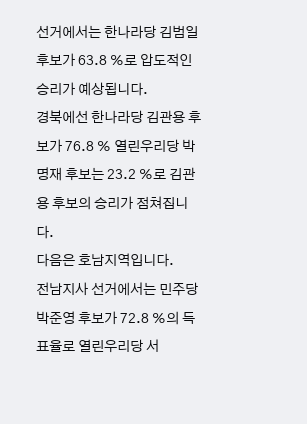선거에서는 한나라당 김범일 후보가 63.8 %로 압도적인 승리가 예상됩니다.
경북에선 한나라당 김관용 후보가 76.8 % 열린우리당 박명재 후보는 23.2 %로 김관용 후보의 승리가 점쳐집니다.
다음은 호남지역입니다.
전남지사 선거에서는 민주당 박준영 후보가 72.8 %의 득표율로 열린우리당 서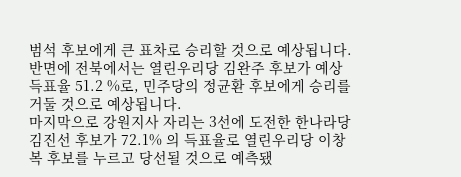범석 후보에게 큰 표차로 승리할 것으로 예상됩니다.
반면에 전북에서는 열린우리당 김완주 후보가 예상 득표율 51.2 %로, 민주당의 정균환 후보에게 승리를 거둘 것으로 예상됩니다.
마지막으로 강원지사 자리는 3선에 도전한 한나라당 김진선 후보가 72.1% 의 득표율로 열린우리당 이창복 후보를 누르고 당선될 것으로 예측됐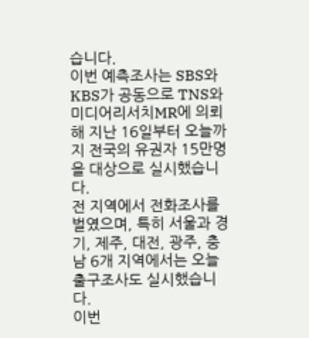습니다.
이번 예측조사는 SBS와 KBS가 공동으로 TNS와 미디어리서치MR에 의뢰해 지난 16일부터 오늘까지 전국의 유권자 15만명을 대상으로 실시했습니다.
전 지역에서 전화조사를 벌였으며, 특히 서울과 경기, 제주, 대전, 광주, 충남 6개 지역에서는 오늘 출구조사도 실시했습니다.
이번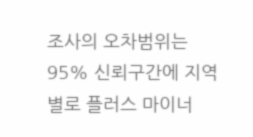조사의 오차범위는 95% 신뢰구간에 지역별로 플러스 마이너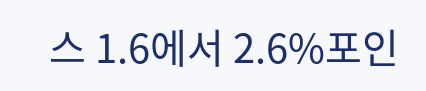스 1.6에서 2.6%포인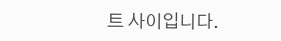트 사이입니다.